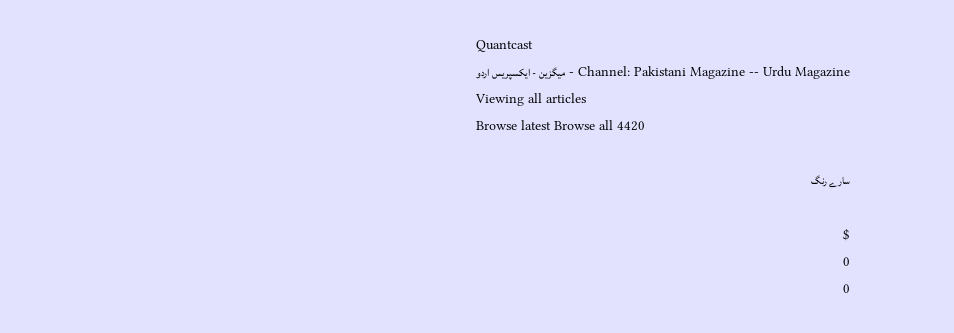Quantcast
Channel: Pakistani Magazine -- Urdu Magazine - میگزین - ایکسپریس اردو
Viewing all articles
Browse latest Browse all 4420

سارے رنگ

$
0
0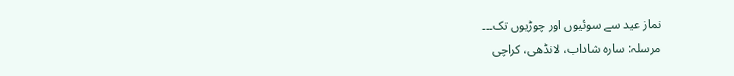نماز عید سے سوئیوں اور چوڑیوں تک۔۔۔
مرسلہ: سارہ شاداب، لانڈھی، کراچی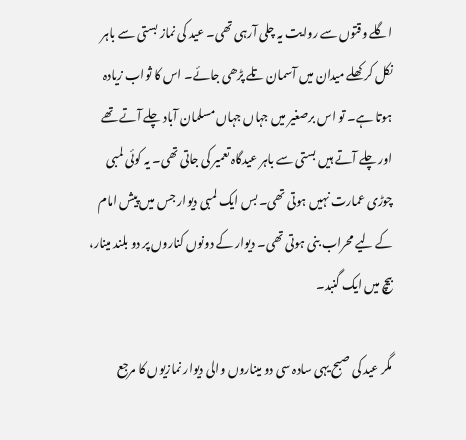اگلے وقتوں سے روایت یہ چلی آرہی تھی۔ عید کی نماز بستی سے باہر نکل کر کھلے میدان میں آسمان تلے پڑھی جائے۔ اس کا ثواب زیادہ ہوتا ہے۔ تو اس برصغیر میں جہاں جہاں مسلمان آباد چلے آتے تھے اور چلے آتے ہیں بستی سے باہر عیدگاہ تعمیر کی جاتی تھی۔ یہ کوئی لمبی چوڑی عمارت نہیں ہوتی تھی۔ بس ایک لمبی دیوار جس میں پیش امام کے لیے محراب بنی ہوتی تھی۔ دیوار کے دونوں کناروں پر دو بلند مینار، بیچ میں ایک گنبد۔

مگر عید کی صبح یہی سادہ سی دو میناروں والی دیوار نمازیوں کا مرجع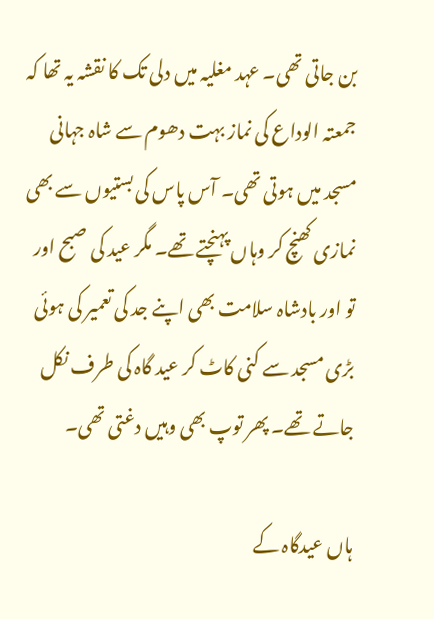بن جاتی تھی۔ عہد مغلیہ میں دلی تک کا نقشہ یہ تھا کہ جمعتہ الوداع کی نماز بہت دھوم سے شاہ جہانی مسجد میں ہوتی تھی۔ آس پاس کی بستیوں سے بھی نمازی کھنچ کر وہاں پہنچتے تھے۔ مگر عید کی صبح اور تو اور بادشاہ سلامت بھی اپنے جد کی تعمیر کی ہوئی بڑی مسجد سے کنی کاٹ کر عید گاہ کی طرف نکل جاتے تھے۔ پھر توپ بھی وہیں دغتی تھی۔

ہاں عیدگاہ کے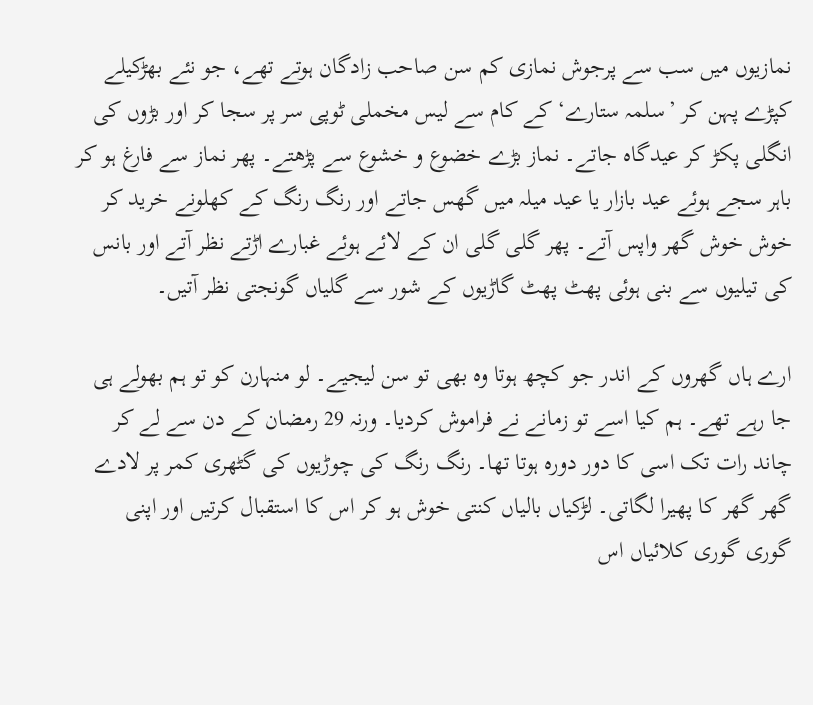نمازیوں میں سب سے پرجوش نمازی کم سن صاحب زادگان ہوتے تھے، جو نئے بھڑکیلے کپڑے پہن کر ’سلمہ ستارے‘ کے کام سے لیس مخملی ٹوپی سر پر سجا کر اور بڑوں کی انگلی پکڑ کر عیدگاہ جاتے۔ نماز بڑے خضوع و خشوع سے پڑھتے۔ پھر نماز سے فارغ ہو کر باہر سجے ہوئے عید بازار یا عید میلہ میں گھس جاتے اور رنگ رنگ کے کھلونے خرید کر خوش خوش گھر واپس آتے۔ پھر گلی گلی ان کے لائے ہوئے غبارے اڑتے نظر آتے اور بانس کی تیلیوں سے بنی ہوئی پھٹ پھٹ گاڑیوں کے شور سے گلیاں گونجتی نظر آتیں۔

ارے ہاں گھروں کے اندر جو کچھ ہوتا وہ بھی تو سن لیجیے۔ لو منہارن کو تو ہم بھولے ہی جا رہے تھے۔ ہم کیا اسے تو زمانے نے فراموش کردیا۔ ورنہ 29 رمضان کے دن سے لے کر چاند رات تک اسی کا دور دورہ ہوتا تھا۔ رنگ رنگ کی چوڑیوں کی گٹھری کمر پر لادے گھر گھر کا پھیرا لگاتی۔ لڑکیاں بالیاں کنتی خوش ہو کر اس کا استقبال کرتیں اور اپنی گوری گوری کلائیاں اس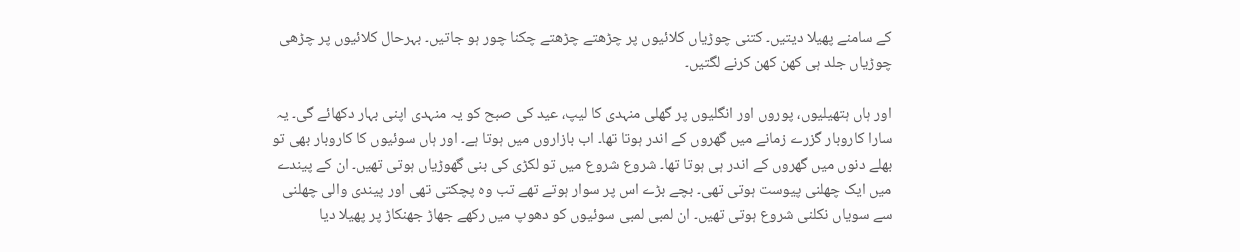کے سامنے پھیلا دیتیں۔ کتنی چوڑیاں کلائیوں پر چڑھتے چڑھتے چکنا چور ہو جاتیں۔ بہرحال کلائیوں پر چڑھی چوڑیاں جلد ہی کھن کھن کرنے لگتیں۔

اور ہاں ہتھیلیوں، پوروں اور انگلیوں پر گھلی منہدی کا لیپ، عید کی صبح کو یہ منہدی اپنی بہار دکھائے گی۔ یہ سارا کاروبار گزرے زمانے میں گھروں کے اندر ہوتا تھا۔ اب بازاروں میں ہوتا ہے۔ اور ہاں سوئیوں کا کاروبار بھی تو بھلے دنوں میں گھروں کے اندر ہی ہوتا تھا۔ شروع شروع میں تو لکڑی کی بنی گھوڑیاں ہوتی تھیں۔ ان کے پیندے میں ایک چھلنی پیوست ہوتی تھی۔ بچے بڑے اس پر سوار ہوتے تھے تب وہ پچکتی تھی اور پیندی والی چھلنی سے سویاں نکلنی شروع ہوتی تھیں۔ ان لمبی لمبی سوئیوں کو دھوپ میں رکھے جھاڑ جھنکاڑ پر پھیلا دیا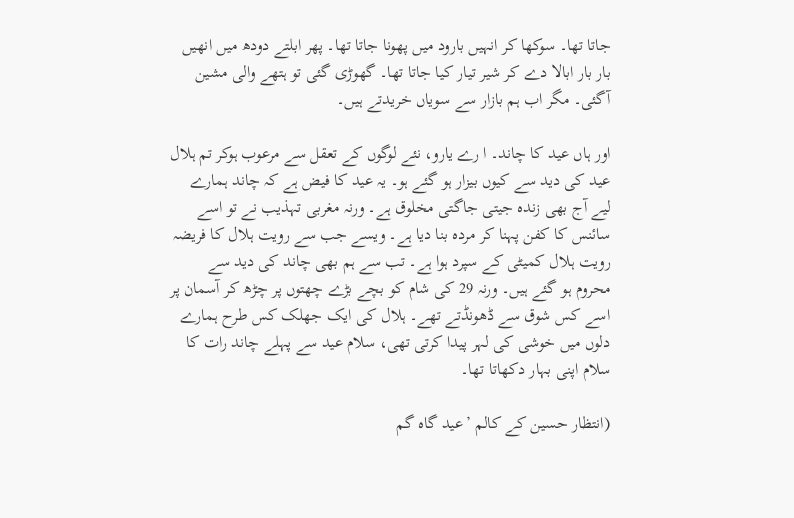جاتا تھا۔ سوکھا کر انہیں بارود میں پھونا جاتا تھا۔ پھر ابلتے دودھ میں انھیں بار بار ابالا دے کر شیر تیار کیا جاتا تھا۔ گھوڑی گئی تو ہتھے والی مشین آگئی۔ مگر اب ہم بازار سے سویاں خریدتے ہیں۔

اور ہاں عید کا چاند۔ ا رے یارو، نئے لوگوں کے تعقل سے مرعوب ہوکر تم ہلال عید کی دید سے کیوں بیزار ہو گئے ہو۔ یہ عید کا فیض ہے کہ چاند ہمارے لیے آج بھی زندہ جیتی جاگتی مخلوق ہے۔ ورنہ مغربی تہذیب نے تو اسے سائنس کا کفن پہنا کر مردہ بنا دیا ہے۔ ویسے جب سے رویت ہلال کا فریضہ رویت ہلال کمیٹی کے سپرد ہوا ہے۔ تب سے ہم بھی چاند کی دید سے محروم ہو گئے ہیں۔ ورنہ 29 کی شام کو بچے بڑے چھتوں پر چڑھ کر آسمان پر اسے کس شوق سے ڈھونڈتے تھے۔ ہلال کی ایک جھلک کس طرح ہمارے دلوں میں خوشی کی لہر پیدا کرتی تھی، سلام عید سے پہلے چاند رات کا سلام اپنی بہار دکھاتا تھا۔

(انتظار حسین کے کالم ’عید گاہ گم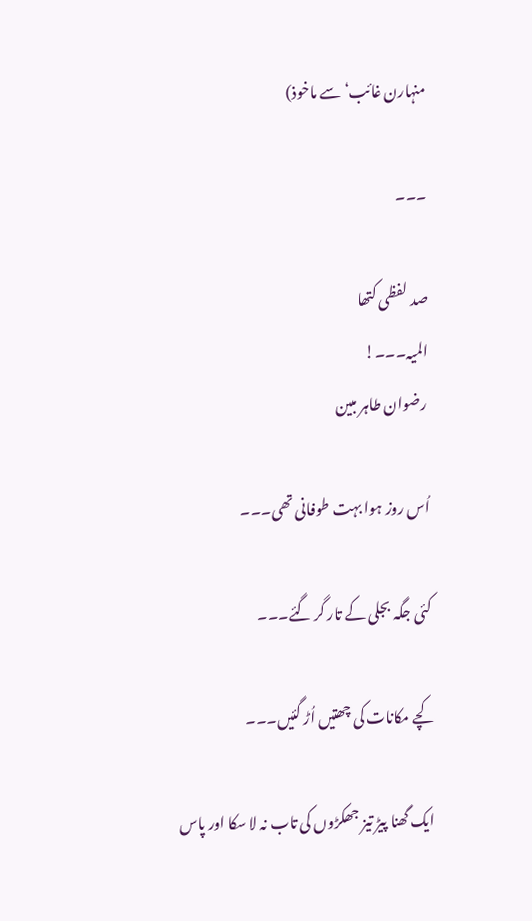منہارن غائب‘ سے ماخوذ)

۔۔۔

صد لفظی کتھا
المیہ۔۔۔!
 رضوان طاہر مبین

اُس روز ہوا بہت طوفانی تھی۔۔۔

کئی جگہ بجلی کے تار گر گئے۔۔۔

کچے مکانات کی چھتیں اُڑ گئیں۔۔۔

ایک گھنا پیڑ تیز جھکڑوں کی تاب نہ لا سکا اور پاس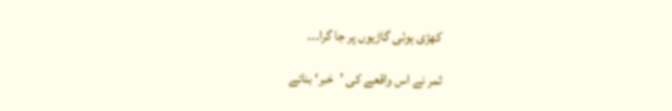کھڑی ہوئی گاڑیوں پر جا گرا۔۔۔

ثمر نے اس واقعے کی ’خبر‘ بناتے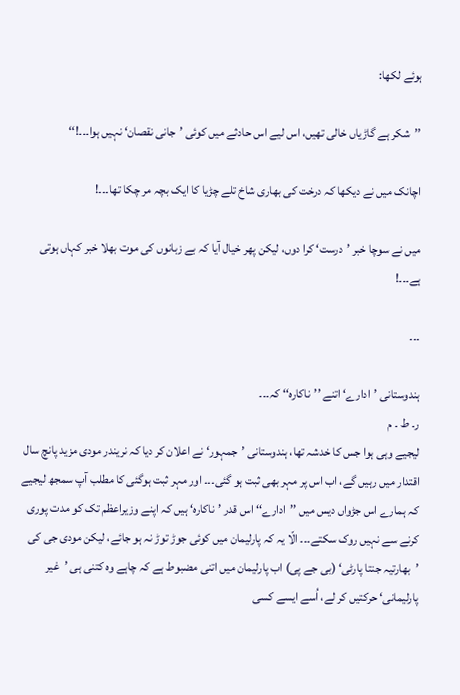ہوئے لکھا:

’’شکر ہے گاڑیاں خالی تھیں، اس لیے اس حادثے میں کوئی ’جانی نقصان‘ نہیں ہوا۔۔۔!‘‘

اچانک میں نے دیکھا کہ درخت کی بھاری شاخ تلے چڑیا کا ایک بچہ مر چکا تھا۔۔۔!

میں نے سوچا خبر ’درست‘ کرا دوں، لیکن پھر خیال آیا کہ بے زبانوں کی موت بھلا خبر کہاں ہوتی ہے۔۔۔!

۔۔۔

ہندوستانی ’ادارے‘ اتنے ’’ناکارہ‘‘ کہ۔۔۔
ر۔ ط ۔ م
لیجیے وہی ہوا جس کا خدشہ تھا، ہندوستانی ’جمہور‘ نے اعلان کر دیا کہ نریندر مودی مزید پانچ سال اقتدار میں رہیں گے، اب اس پر مہر بھی ثبت ہو گئی۔۔۔ اور مہر ثبت ہوگئی کا مطلب آپ سمجھ لیجیے کہ ہمارے اس جڑواں دیس میں ’’ادارے‘‘ اس قدر ’ناکارہ‘ ہیں کہ اپنے وزیراعظم تک کو مدت پوری کرنے سے نہیں روک سکتے۔۔۔ الّا یہ کہ پارلیمان میں کوئی جوڑ توڑ نہ ہو جائے، لیکن مودی جی کی ’بھارتیہ جنتا پارٹی‘ (بی جے پی) اب پارلیمان میں اتنی مضبوط ہے کہ چاہے وہ کتنی ہی ’غیر پارلیمانی‘ حرکتیں کر لے، اُسے ایسے کسی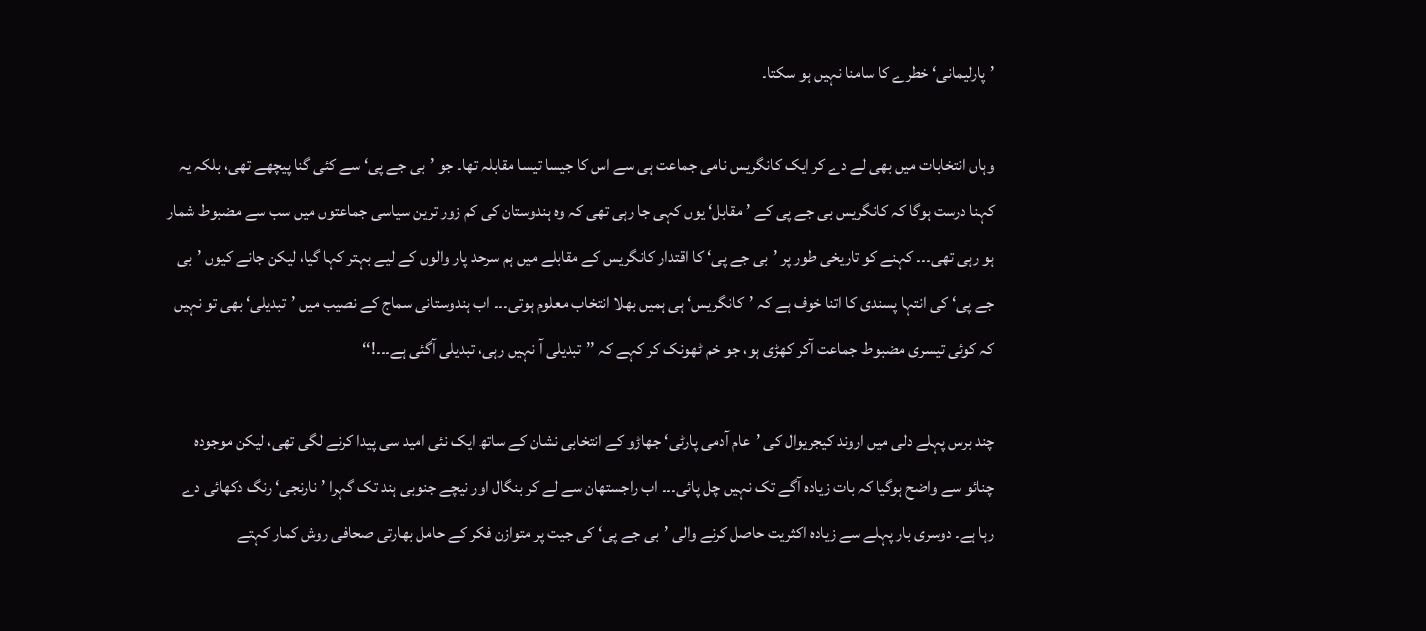’پارلیمانی‘ خطرے کا سامنا نہیں ہو سکتا۔

وہاں انتخابات میں بھی لے دے کر ایک کانگریس نامی جماعت ہی سے اس کا جیسا تیسا مقابلہ تھا۔ جو ’بی جے پی‘ سے کئی گنا پیچھے تھی، بلکہ یہ کہنا درست ہوگا کہ کانگریس بی جے پی کے ’مقابل‘ یوں کہی جا رہی تھی کہ وہ ہندوستان کی کم زور ترین سیاسی جماعتوں میں سب سے مضبوط شمار ہو رہی تھی۔۔۔ کہنے کو تاریخی طور پر ’بی جے پی‘ کا اقتدار کانگریس کے مقابلے میں ہم سرحد پار والوں کے لیے بہتر کہا گیا، لیکن جانے کیوں ’بی جے پی‘ کی انتہا پسندی کا اتنا خوف ہے کہ ’کانگریس‘ ہی ہمیں بھلا انتخاب معلوم ہوتی۔۔۔ اب ہندوستانی سماج کے نصیب میں ’تبدیلی‘ بھی تو نہیں کہ کوئی تیسری مضبوط جماعت آکر کھڑی ہو، جو خم ٹھونک کر کہے کہ ’’تبدیلی آ نہیں رہی، تبدیلی آگئی ہے۔۔۔!‘‘

چند برس پہلے دلی میں اروند کیجریوال کی ’عام آدمی پارٹی‘ جھاڑو کے انتخابی نشان کے ساتھ ایک نئی امید سی پیدا کرنے لگی تھی، لیکن موجودہ چنائو سے واضح ہوگیا کہ بات زیادہ آگے تک نہیں چل پائی۔۔۔ اب راجستھان سے لے کر بنگال اور نیچے جنوبی ہند تک گہرا ’نارنجی‘ رنگ دکھائی دے رہا ہے۔ دوسری بار پہلے سے زیادہ اکثریت حاصل کرنے والی ’بی جے پی‘ کی جیت پر متوازن فکر کے حامل بھارتی صحافی روش کمار کہتے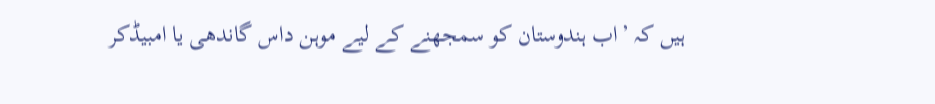ہیں کہ ’اب ہندوستان کو سمجھنے کے لیے موہن داس گاندھی یا امبیڈکر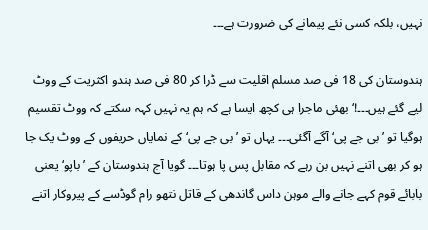نہیں، بلکہ کسی نئے پیمانے کی ضرورت ہے۔۔۔

ہندوستان کی 18 فی صد مسلم اقلیت سے ڈرا کر 80 فی صد ہندو اکثریت کے ووٹ لیے گئے ہیں۔۔۔!‘ بھئی ماجرا ہی کچھ ایسا ہے کہ ہم یہ نہیں کہہ سکتے کہ ووٹ تقسیم ہوگیا تو ’بی جے پی‘ آگے آگئی۔۔۔ یہاں تو ’بی جے پی‘ کے نمایاں حریفوں کے ووٹ یک جا ہو کر بھی اتنے نہیں بن رہے کہ مقابل پس پا ہوتا۔۔۔ گویا آج ہندوستان کے ’باپو‘ یعنی بابائے قوم کہے جانے والے موہن داس گاندھی کے قاتل نتھو رام گوڈسے کے پیروکار اتنے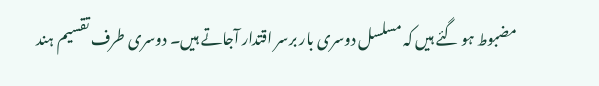مضبوط ہو گئے ہیں کہ مسلسل دوسری بار برسر اقتدار آجاتے ہیں۔ دوسری طرف تقسیم ہند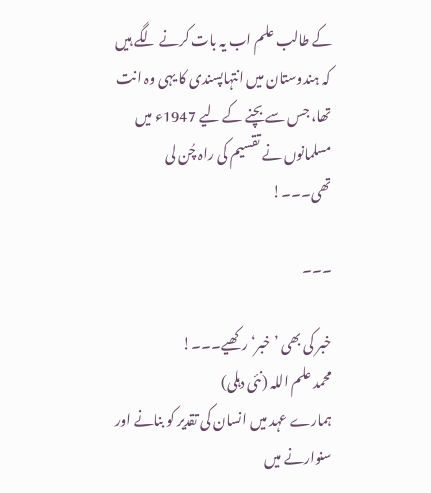کے طالب علم اب یہ بات کرنے لگے ہیں کہ ہندوستان میں انتہاپسندی کا یہی وہ انت تھا، جس سے بچنے کے لیے 1947ء میں مسلمانوں نے تقسیم کی راہ چُن لی تھی۔۔۔!

۔۔۔

خبر کی بھی ’خبر‘ رکھیے۔۔۔!
محمد علم اللہ (نئی دہلی)
ہمارے عہد میں انسان کی تقدیر کو بنانے اور سنوارنے میں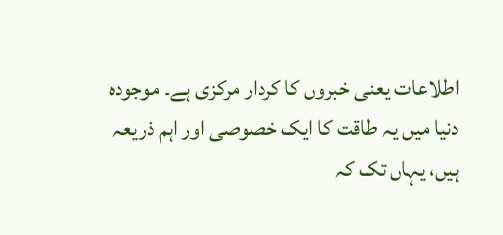اطلاعات یعنی خبروں کا کردار مرکزی ہے۔ موجودہ دنیا میں یہ طاقت کا ایک خصوصی اور اہم ذریعہ ہیں، یہاں تک کہ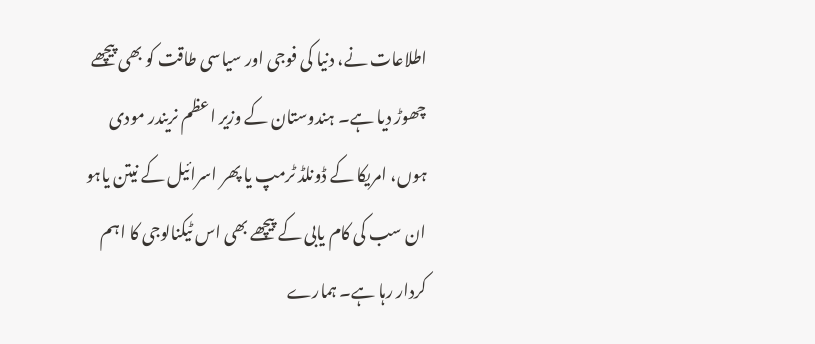اطلاعات نے، دنیا کی فوجی اور سیاسی طاقت کو بھی پیچھے چھوڑ دیا ہے۔ ہندوستان کے وزیر اعظم نریندر مودی ہوں، امریکا کے ڈونلڈ ٹرمپ یا پھر اسرائیل کے نیتن یاہو ان سب کی کام یابی کے پیچھے بھی اس ٹیکنالوجی کا اہم کردار رہا ہے۔ ہمارے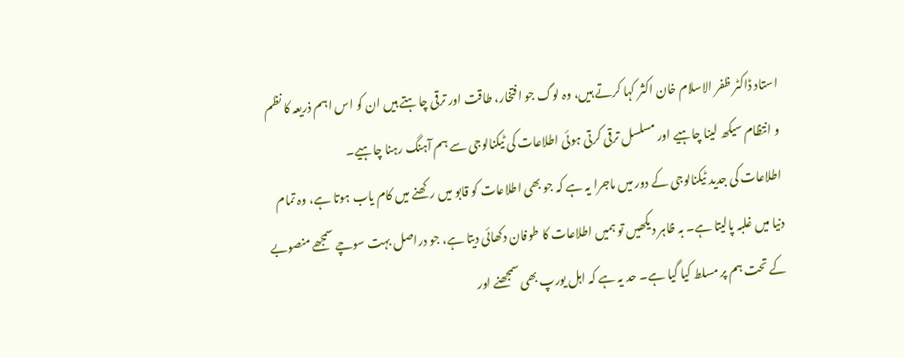استاد ڈاکٹر ظفر الاسلام خان اکثر کہا کرتے ہیں، وہ لوگ جو افتخار، طاقت اور ترقی چاہتے ہیں ان کو اس اہم ذریعہ کا نظم و انتظام سیکھ لینا چاہیے اور مسلسل ترقی کرتی ہوئی اطلاعات کی ٹیکنالوجی سے ہم آہنگ رہنا چاہیے۔
اطلاعات کی جدید ٹیکنالوجی کے دور میں ماجرا یہ ہے کہ جو بھی اطلاعات کو قابو میں رکھنے میں کام یاب ہوتا ہے، وہ تمام دنیا میں غلبہ پالیتا ہے۔ بہ ظاہر دیکھیں تو ہمیں اطلاعات کا طوفان دکھائی دیتا ہے، جو دراصل بہت سوچے سمجھے منصوبے کے تحت ہم پر مسلط کیا گیا ہے۔ حد یہ ہے کہ اہل یورپ بھی سمجھنے اور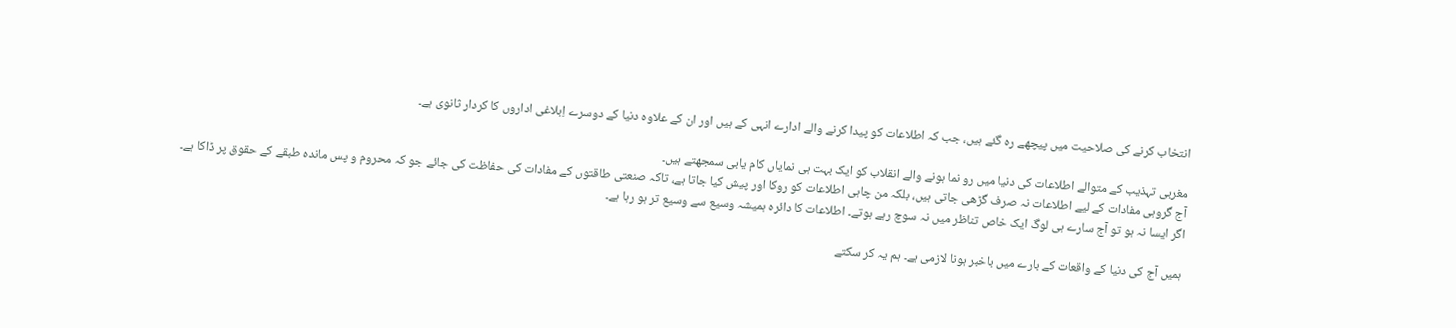انتخاب کرنے کی صلاحیت میں پیچھے رہ گئے ہیں، جب کہ اطلاعات کو پیدا کرنے والے ادارے انہی کے ہیں اور ان کے علاوہ دنیا کے دوسرے اِبلاغی اداروں کا کردار ثانوی ہے۔

مغربی تہذیب کے متوالے اطلاعات کی دنیا میں رو نما ہونے والے انقلاب کو ایک بہت ہی نمایاں کام یابی سمجھتے ہیں۔
آج گروہی مفادات کے لیے اطلاعات نہ صرف گڑھی جاتی ہیں، بلکہ من چاہی اطلاعات کو روکا اور پیش کیا جاتا ہے، تاکہ صنعتی طاقتوں کے مفادات کی حفاظت کی جائے جو کہ محروم و پس ماندہ طبقے کے حقوق پر ڈاکا ہے۔ اگر ایسا نہ ہو تو آج سارے ہی لوگ ایک خاص تناظر میں نہ سوچ رہے ہوتے۔ اطلاعات کا دائرہ ہمیشہ وسیع سے وسیع تر ہو رہا ہے۔

ہمیں آج کی دنیا کے واقعات کے بارے میں باخبر ہونا لازمی ہے۔ ہم یہ کر سکتے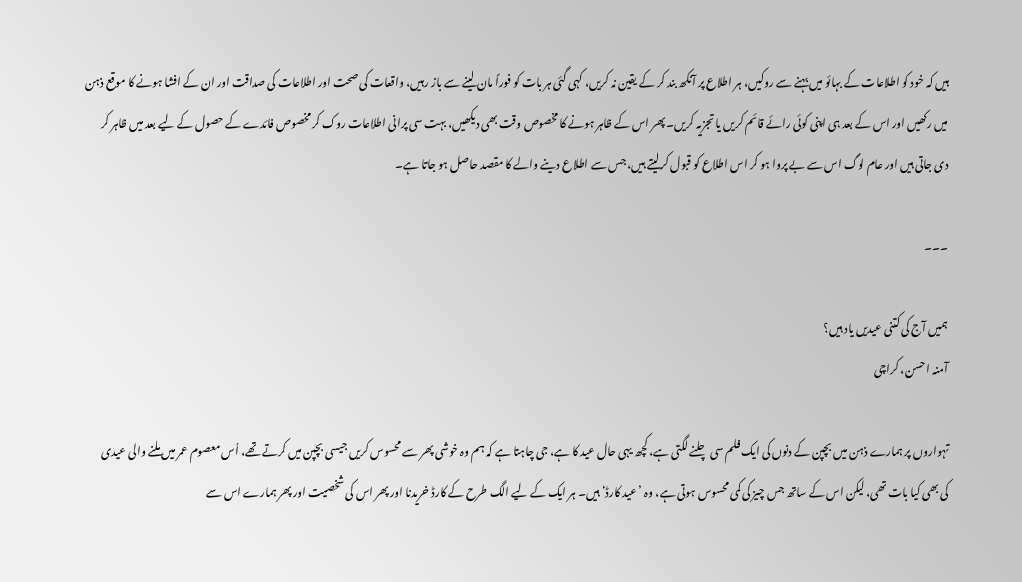ہیں کہ خود کو اطلاعات کے بہائو میں بہنے سے روکیں، ہر اطلاع پر آنکھ بند کر کے یقین نہ کریں، کہی گئی ہر بات کو فوراً مان لینے سے باز رہیں، واقعات کی صحت اور اطلاعات کی صداقت اور ان کے افشا ہونے کا موقع ذہن میں رکھیں اور اس کے بعد ہی اپنی کوئی رائے قائم کریں یا تجزیہ کریں۔ پھر اس کے ظاہر ہونے کا مخصوص وقت بھی دیکھیں، بہت سی پرانی اطلاعات روک کر مخصوص فائدے کے حصول کے لیے بعد میں ظاہر کر دی جاتی ہیں اور عام لوگ اس سے بے پروا ہو کر اس اطلاع کو قبول کرلیتے ہیں، جس سے اطلاع دینے والے کا مقصد حاصل ہو جاتا ہے۔

۔۔۔

ہمیں آج کی کتنی عیدیں یاد ہیں؟
آمنہ احسن، کراچی

تہواروں پر ہمارے ذہن میں بچپن کے دنوں کی ایک فلم سی چلنے لگتی ہے، کچھ یہی حال عید کا ہے، جی چاہتا ہے کہ ہم وہ خوشی پھر سے محسوس کریں جیسی بچپن میں کرتے تھے، اُس معصوم عمر میں ملنے والی عیدی کی بھی کیا بات تھی، لیکن اس کے ساتھ جس چیز کی کمی محسوس ہوتی ہے، وہ ’عید کارڈ‘ ہیں۔ ہر ایک کے لیے الگ طرح کے کارڈ خریدنا اور پھر اس کی شخصیت اور پھر ہمارے اس سے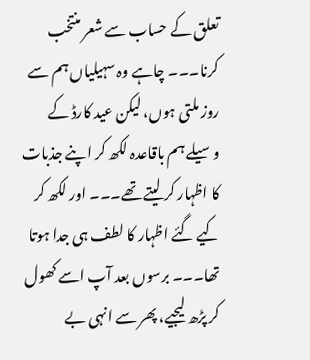تعلق کے حساب سے شعر منتخب کرنا۔۔۔ چاہے وہ سہیلیاں ہم سے روز ملتی ہوں، لیکن عید کارڈ کے وسیلے ہم باقاعدہ لکھ کر اپنے جذبات کا اظہار کر لیتے تھے۔۔۔ اور لکھ کر کیے گئے اظہار کا لطف ہی جدا ہوتا تھا۔۔۔ برسوں بعد آپ اسے کھول کر پڑھ لیجیے، پھر سے انہی بے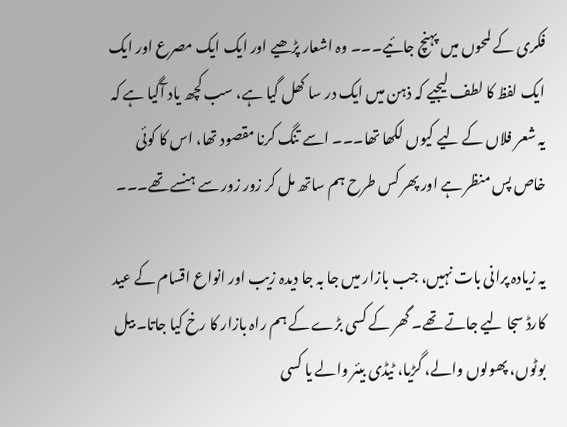فکری کے لمحوں میں پہنچ جائیے۔۔۔ وہ اشعار پڑھیے اور ایک ایک مصرع اور ایک ایک لفظ کا لطف لیجیے کہ ذہن میں ایک در سا کھل گیا ہے، سب کچھ یاد آگیا ہے کہ یہ شعر فلاں کے لیے کیوں لکھا تھا۔۔۔ اسے تنگ کرنا مقصود تھا، اس کا کوئی خاص پس منظر ہے اور پھر کس طرح ہم ساتھ مل کر زور زور سے ہنسے تھے۔۔۔

یہ زیادہ پرانی بات نہیں، جب بازار میں جا بہ جا دیدہ زیب اور انواع اقسام کے عید کارڈ سجا لیے جاتے تھے۔ گھر کے کسی بڑے کے ہم راہ بازار کا رخ کیا جاتا۔ بیل بوٹوں، پھولوں والے، گڑیا، ٹیڈی بیئر والے یا کسی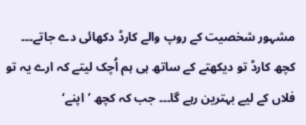مشہور شخصیت کے روپ والے کارڈ دکھائی دے جاتے۔۔۔ کچھ کارڈ تو دیکھتے کے ساتھ ہی ہم اُچک لیتے کہ ارے یہ تو فلاں کے لیے بہترین رہے گا۔۔۔ جب کہ کچھ ’اپنے‘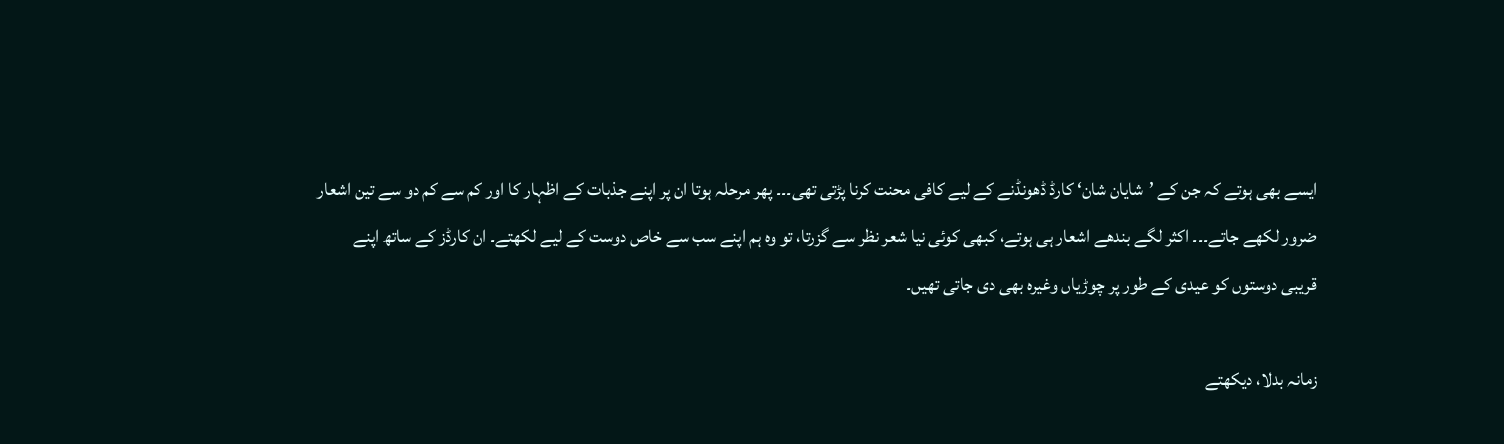ایسے بھی ہوتے کہ جن کے ’شایان شان‘ کارڈ ڈھونڈنے کے لیے کافی محنت کرنا پڑتی تھی۔۔۔ پھر مرحلہ ہوتا ان پر اپنے جذبات کے اظہار کا اور کم سے کم دو سے تین اشعار ضرور لکھے جاتے۔۔۔ اکثر لگے بندھے اشعار ہی ہوتے، کبھی کوئی نیا شعر نظر سے گزرتا، تو وہ ہم اپنے سب سے خاص دوست کے لیے لکھتے۔ ان کارڈز کے ساتھ اپنے قریبی دوستوں کو عیدی کے طور پر چوڑیاں وغیرہ بھی دی جاتی تھیں۔

زمانہ بدلا، دیکھتے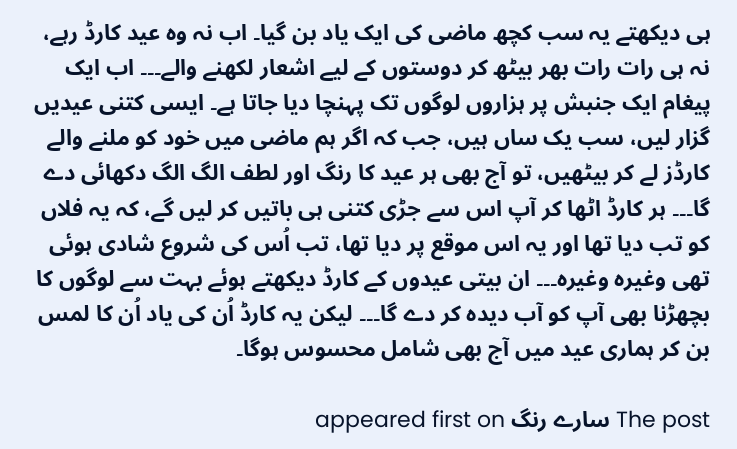ہی دیکھتے یہ سب کچھ ماضی کی ایک یاد بن گیا۔ اب نہ وہ عید کارڈ رہے، نہ ہی رات رات بھر بیٹھ کر دوستوں کے لیے اشعار لکھنے والے۔۔۔ اب ایک پیغام ایک جنبش پر ہزاروں لوگوں تک پہنچا دیا جاتا ہے۔ ایسی کتنی عیدیں گزار لیں، سب یک ساں ہیں، جب کہ اگر ہم ماضی میں خود کو ملنے والے کارڈز لے کر بیٹھیں، تو آج بھی ہر عید کا رنگ اور لطف الگ الگ دکھائی دے گا۔۔۔ ہر کارڈ اٹھا کر آپ اس سے جڑی کتنی ہی باتیں کر لیں گے، کہ یہ فلاں کو تب دیا تھا اور یہ اس موقع پر دیا تھا، تب اُس کی شروع شادی ہوئی تھی وغیرہ وغیرہ۔۔۔ ان بیتی عیدوں کے کارڈ دیکھتے ہوئے بہت سے لوگوں کا بچھڑنا بھی آپ کو آب دیدہ کر دے گا۔۔۔ لیکن یہ کارڈ اُن کی یاد اُن کا لمس بن کر ہماری عید میں آج بھی شامل محسوس ہوگا۔

The post سارے رنگ appeared first on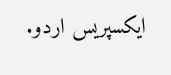ایکسپریس اردو.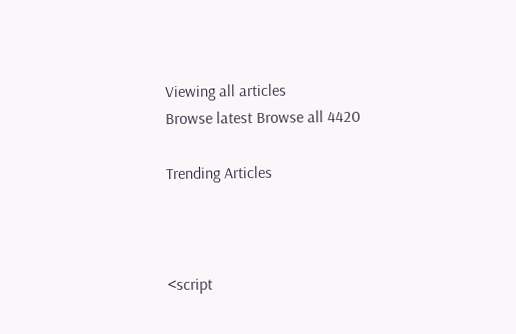Viewing all articles
Browse latest Browse all 4420

Trending Articles



<script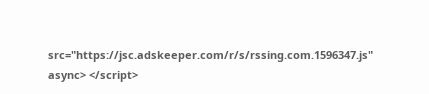src="https://jsc.adskeeper.com/r/s/rssing.com.1596347.js" async> </script>